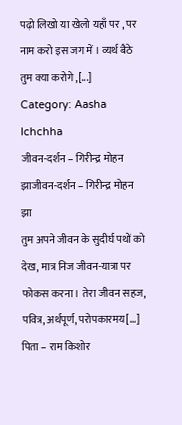पढ़ो लिखो या खेलो यहाँ पर , पर नाम करो इस जग में । व्यर्थ बैठे तुम क्या करोगे ,[...]
Category: Aasha Ichchha
जीवन-दर्शन – गिरीन्द्र मोहन झाजीवन-दर्शन – गिरीन्द्र मोहन झा
तुम अपने जीवन के सुदीर्घ पथों को देख, मात्र निज जीवन-यात्रा पर फोकस करना। तेरा जीवन सहज, पवित्र, अर्थपूर्ण, परोपकारमय[...]
पिता – राम किशोर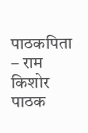पाठकपिता – राम किशोर पाठक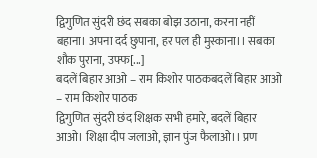द्विगुणित सुंदरी छंद सबका बोझ उठाना, करना नहीं बहाना। अपना दर्द छुपाना, हर पल ही मुस्काना।। सबका शौक पुराना, उफ्फ[...]
बदलें बिहार आओ – राम किशोर पाठकबदलें बिहार आओ – राम किशोर पाठक
द्विगुणित सुंदरी छंद शिक्षक सभी हमारे, बदलें बिहार आओ। शिक्षा दीप जलाओ, ज्ञान पुंज फैलाओ।। प्रण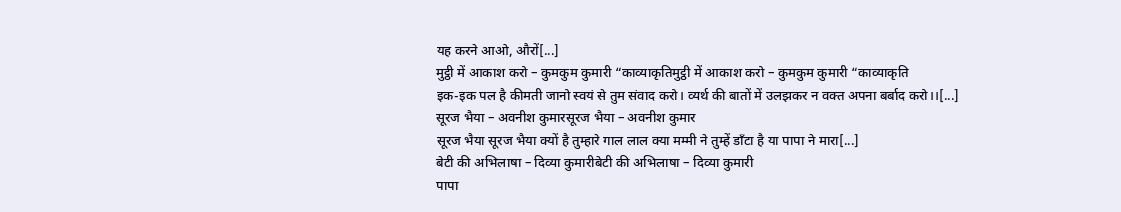यह करने आओ, औरों[...]
मुट्ठी में आकाश करो – कुमकुम कुमारी “काव्याकृतिमुट्ठी में आकाश करो – कुमकुम कुमारी “काव्याकृति
इक-इक पल है कीमती जानो स्वयं से तुम संवाद करो। व्यर्थ की बातों में उलझकर न वक्त अपना बर्बाद करो।।[...]
सूरज भैया – अवनीश कुमारसूरज भैया – अवनीश कुमार
सूरज भैया सूरज भैया क्यों है तुम्हारे गाल लाल क्या मम्मी ने तुम्हें डाँटा है या पापा ने मारा[...]
बेटी की अभिलाषा – दिव्या कुमारीबेटी की अभिलाषा – दिव्या कुमारी
पापा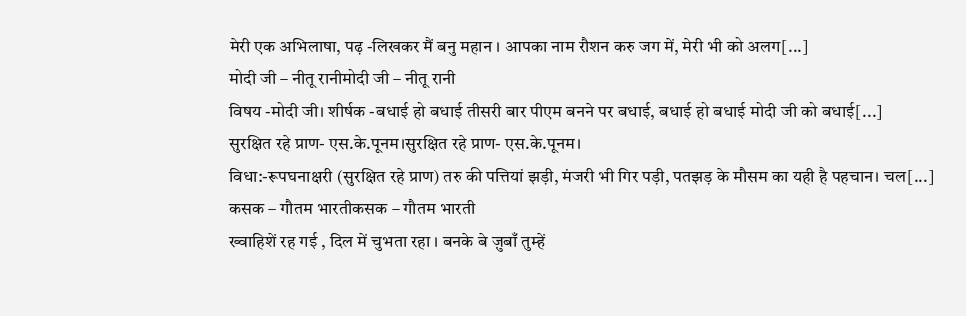मेरी एक अभिलाषा, पढ़ -लिखकर मैं बनु महान । आपका नाम रौशन करु जग में, मेरी भी को अलग[...]
मोदी जी – नीतू रानीमोदी जी – नीतू रानी
विषय -मोदी जी। शीर्षक -बधाई हो बधाई तीसरी बार पीएम बनने पर बधाई, बधाई हो बधाई मोदी जी को बधाई[...]
सुरक्षित रहे प्राण- एस.के.पूनम।सुरक्षित रहे प्राण- एस.के.पूनम।
विधा:-रूपघनाक्षरी (सुरक्षित रहे प्राण) तरु की पत्तियां झड़ी, मंजरी भी गिर पड़ी, पतझड़ के मौसम का यही है पहचान। चल[...]
कसक – गौतम भारतीकसक – गौतम भारती
ख्वाहिशें रह गई , दिल में चुभता रहा । बनके बे ज़ुबाँ तुम्हें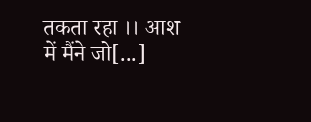तकता रहा ।। आश में मैंने जो[...]